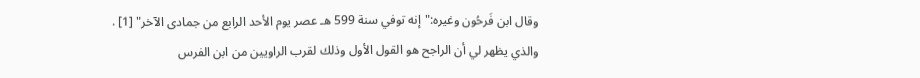وقال ابن فَرحُون وغيره:"إنه توفي سنة 599 هـ عصر يوم الأحد الرابع من جمادى الآخر" [1] .
والذي يظهر لي أن الراجح هو القول الأول وذلك لقرب الراويين من ابن الفرس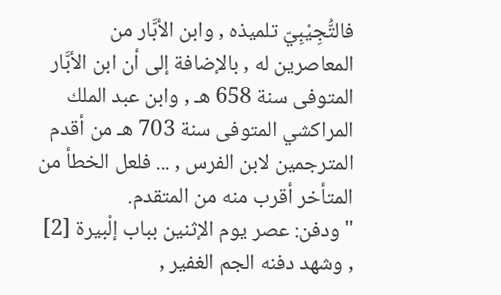فالتُّجِيْبِيّ تلميذه , وابن الأبَّار من المعاصرين له , بالإضافة إلى أن ابن الأبَّار المتوفى سنة 658 هـ , وابن عبد الملك المراكشي المتوفى سنة 703 هـ من أقدم المترجمين لابن الفرس , ... فلعل الخطأ من المتأخر أقرب منه من المتقدم.
"ودفن: عصر يوم الإثنين بباب إلْبيرة [2] , وشهد دفنه الجم الغفير ,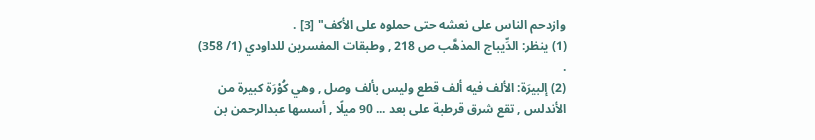وازدحم الناس على نعشه حتى حملوه على الأكف" [3] .
(1) ينظر: الدِّيباج المذهَّب ص 218 , وطبقات المفسرين للداودي (1/ 358) .
(2) إلبيرَة: الألف فيه ألف قطع وليس بألف وصل , وهي كُوْرَة كبيرة من الأندلس , تقع شرق قرطبة على بعد ... 90 ميلًا , أسسها عبدالرحمن بن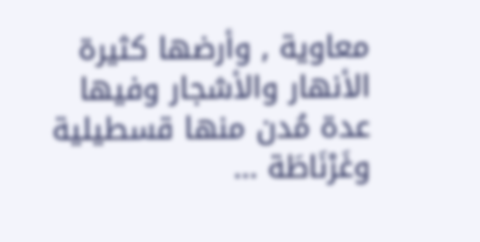معاوية , وأرضها كثيرة الأنهار والأشجار وفيها عدة مُدن منها قسطيلية وغَرْنَاطَة ...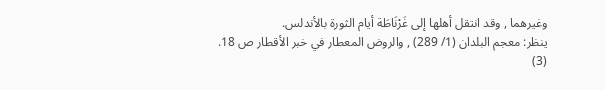وغيرهما , وقد انتقل أهلها إلى غَرْنَاطَة أيام الثورة بالأندلس.
ينظر: معجم البلدان (1/ 289) , والروض المعطار في خبر الأقطار ص 18.
(3)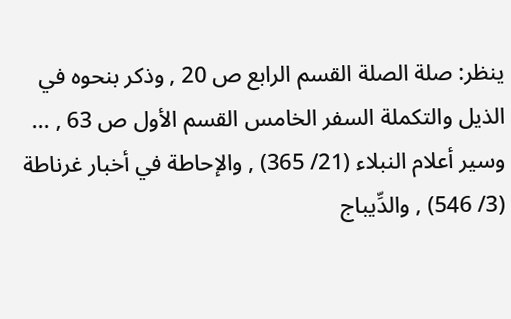ينظر: صلة الصلة القسم الرابع ص 20 , وذكر بنحوه في الذيل والتكملة السفر الخامس القسم الأول ص 63 , ... وسير أعلام النبلاء (21/ 365) , والإحاطة في أخبار غرناطة (3/ 546) , والدِّيباج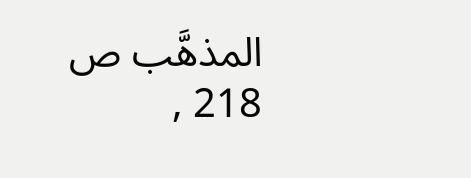المذهَّب ص 218 ,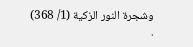وشجرة النور الزكية (1/ 368) .